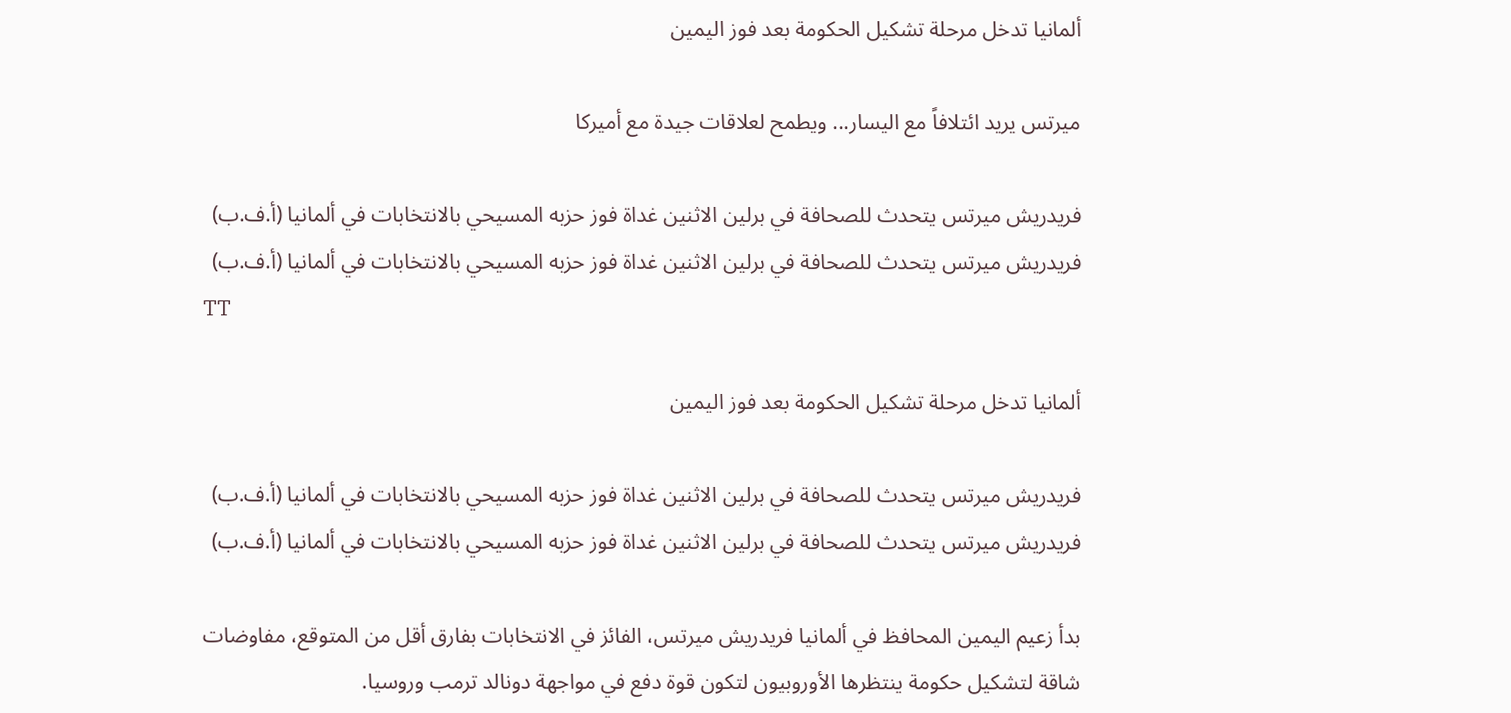ألمانيا تدخل مرحلة تشكيل الحكومة بعد فوز اليمين

ميرتس يريد ائتلافاً مع اليسار... ويطمح لعلاقات جيدة مع أميركا

فريدريش ميرتس يتحدث للصحافة في برلين الاثنين غداة فوز حزبه المسيحي بالانتخابات في ألمانيا (أ.ف.ب)
فريدريش ميرتس يتحدث للصحافة في برلين الاثنين غداة فوز حزبه المسيحي بالانتخابات في ألمانيا (أ.ف.ب)
TT

ألمانيا تدخل مرحلة تشكيل الحكومة بعد فوز اليمين

فريدريش ميرتس يتحدث للصحافة في برلين الاثنين غداة فوز حزبه المسيحي بالانتخابات في ألمانيا (أ.ف.ب)
فريدريش ميرتس يتحدث للصحافة في برلين الاثنين غداة فوز حزبه المسيحي بالانتخابات في ألمانيا (أ.ف.ب)

بدأ زعيم اليمين المحافظ في ألمانيا فريدريش ميرتس، الفائز في الانتخابات بفارق أقل من المتوقع، مفاوضات شاقة لتشكيل حكومة ينتظرها الأوروبيون لتكون قوة دفع في مواجهة دونالد ترمب وروسيا.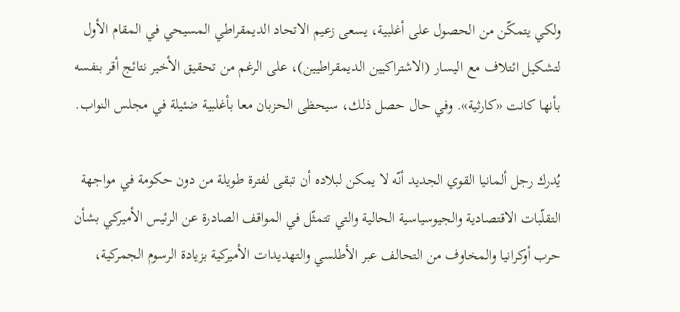ولكي يتمكّن من الحصول على أغلبية، يسعى زعيم الاتحاد الديمقراطي المسيحي في المقام الأول لتشكيل ائتلاف مع اليسار (الاشتراكيين الديمقراطيين)، على الرغم من تحقيق الأخير نتائج أقر بنفسه بأنها كانت «كارثية». وفي حال حصل ذلك، سيحظى الحزبان معا بأغلبية ضئيلة في مجلس النواب.

يُدرك رجل ألمانيا القوي الجديد أنّه لا يمكن لبلاده أن تبقى لفترة طويلة من دون حكومة في مواجهة التقلّبات الاقتصادية والجيوسياسية الحالية والتي تتمثّل في المواقف الصادرة عن الرئيس الأميركي بشأن حرب أوكرانيا والمخاوف من التحالف عبر الأطلسي والتهديدات الأميركية بزيادة الرسوم الجمركية،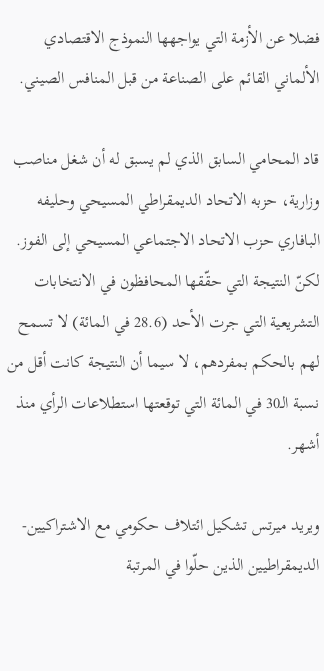فضلا عن الأزمة التي يواجهها النموذج الاقتصادي الألماني القائم على الصناعة من قبل المنافس الصيني.

قاد المحامي السابق الذي لم يسبق له أن شغل مناصب وزارية، حزبه الاتحاد الديمقراطي المسيحي وحليفه البافاري حزب الاتحاد الاجتماعي المسيحي إلى الفوز. لكنّ النتيجة التي حقّقها المحافظون في الانتخابات التشريعية التي جرت الأحد (28.6 في المائة) لا تسمح لهم بالحكم بمفردهم، لا سيما أن النتيجة كانت أقل من نسبة الـ30 في المائة التي توقعتها استطلاعات الرأي منذ أشهر.

ويريد ميرتس تشكيل ائتلاف حكومي مع الاشتراكيين-الديمقراطيين الذين حلّوا في المرتبة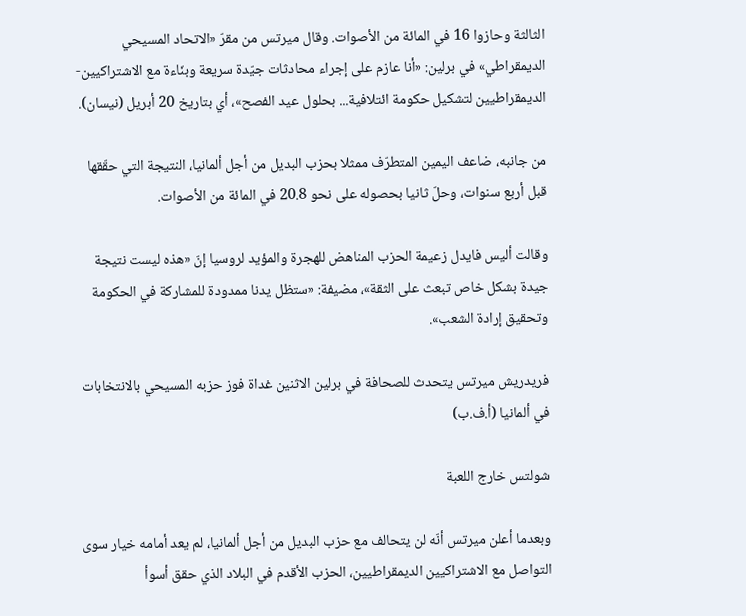الثالثة وحازوا 16 في المائة من الأصوات. وقال ميرتس من مقرّ «الاتحاد المسيحي الديمقراطي» في برلين: «أنا عازم على إجراء محادثات جيّدة سريعة وبنّاءة مع الاشتراكيين-الديمقراطيين لتشكيل حكومة ائتلافية... بحلول عيد الفصح»، أي بتاريخ 20 أبريل (نيسان).

من جانبه، ضاعف اليمين المتطرّف ممثلا بحزب البديل من أجل ألمانيا، النتيجة التي حقّقها قبل أربع سنوات، وحلّ ثانيا بحصوله على نحو 20.8 في المائة من الأصوات.

وقالت أليس فايدل زعيمة الحزب المناهض للهجرة والمؤيد لروسيا إنّ «هذه ليست نتيجة جيدة بشكل خاص تبعث على الثقة»، مضيفة: «ستظل يدنا ممدودة للمشاركة في الحكومة وتحقيق إرادة الشعب».

فريدريش ميرتس يتحدث للصحافة في برلين الاثنين غداة فوز حزبه المسيحي بالانتخابات في ألمانيا (أ.ف.ب)

شولتس خارج اللعبة

وبعدما أعلن ميرتس أنّه لن يتحالف مع حزب البديل من أجل ألمانيا، لم يعد أمامه خيار سوى التواصل مع الاشتراكيين الديمقراطيين، الحزب الأقدم في البلاد الذي حقق أسوأ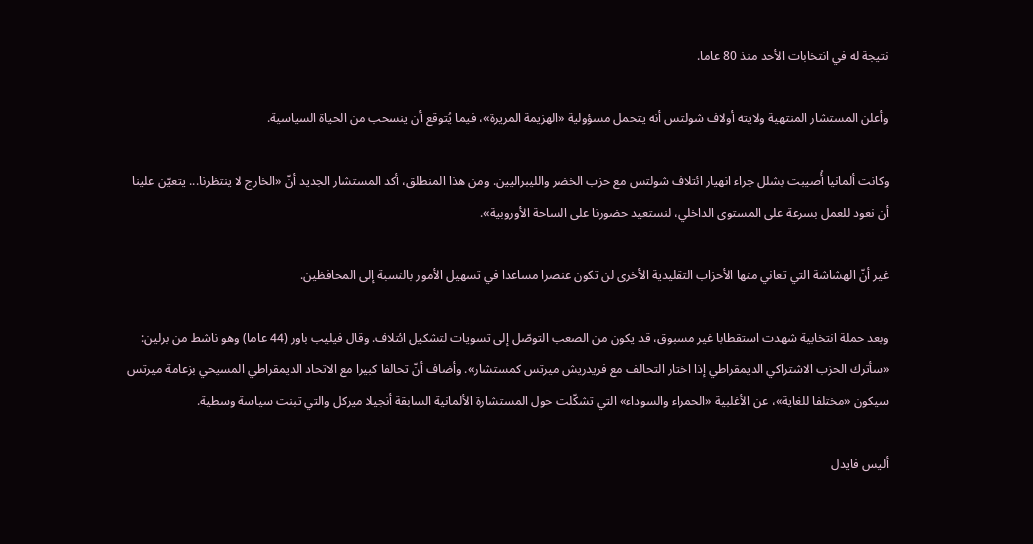نتيجة له في انتخابات الأحد منذ 80 عاما.

وأعلن المستشار المنتهية ولايته أولاف شولتس أنه يتحمل مسؤولية «الهزيمة المريرة»، فيما يُتوقع أن ينسحب من الحياة السياسية.

وكانت ألمانيا أُصيبت بشلل جراء انهيار ائتلاف شولتس مع حزب الخضر والليبراليين. ومن هذا المنطلق، أكد المستشار الجديد أنّ «الخارج لا ينتظرنا... يتعيّن علينا أن نعود للعمل بسرعة على المستوى الداخلي، لنستعيد حضورنا على الساحة الأوروبية».

غير أنّ الهشاشة التي تعاني منها الأحزاب التقليدية الأخرى لن تكون عنصرا مساعدا في تسهيل الأمور بالنسبة إلى المحافظين.

وبعد حملة انتخابية شهدت استقطابا غير مسبوق، قد يكون من الصعب التوصّل إلى تسويات لتشكيل ائتلاف. وقال فيليب باور (44 عاما) وهو ناشط من برلين: «سأترك الحزب الاشتراكي الديمقراطي إذا اختار التحالف مع فريدريش ميرتس كمستشار». وأضاف أنّ تحالفا كبيرا مع الاتحاد الديمقراطي المسيحي بزعامة ميرتس سيكون «مختلفا للغاية»، عن الأغلبية «الحمراء والسوداء» التي تشكّلت حول المستشارة الألمانية السابقة أنجيلا ميركل والتي تبنت سياسة وسطية.

أليس فايدل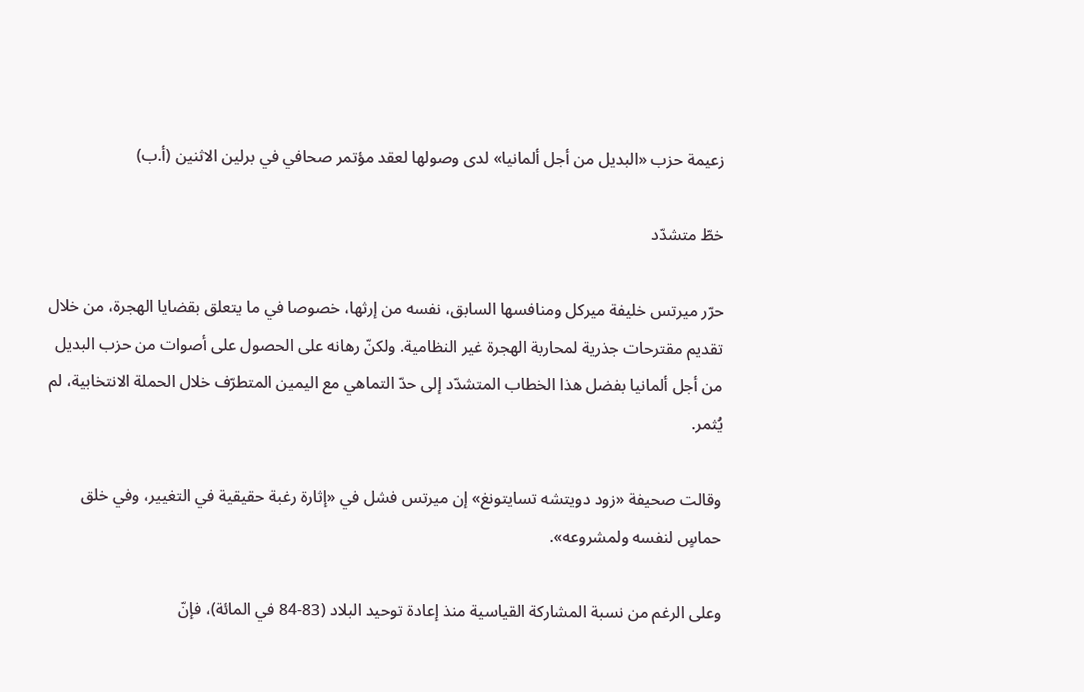زعيمة حزب «البديل من أجل ألمانيا» لدى وصولها لعقد مؤتمر صحافي في برلين الاثنين (أ.ب)

خطّ متشدّد

حرّر ميرتس خليفة ميركل ومنافسها السابق، نفسه من إرثها، خصوصا في ما يتعلق بقضايا الهجرة، من خلال تقديم مقترحات جذرية لمحاربة الهجرة غير النظامية. ولكنّ رهانه على الحصول على أصوات من حزب البديل من أجل ألمانيا بفضل هذا الخطاب المتشدّد إلى حدّ التماهي مع اليمين المتطرّف خلال الحملة الانتخابية، لم يُثمر.

وقالت صحيفة «زود دويتشه تسايتونغ» إن ميرتس فشل في «إثارة رغبة حقيقية في التغيير، وفي خلق حماسٍ لنفسه ولمشروعه».

وعلى الرغم من نسبة المشاركة القياسية منذ إعادة توحيد البلاد (83-84 في المائة)، فإنّ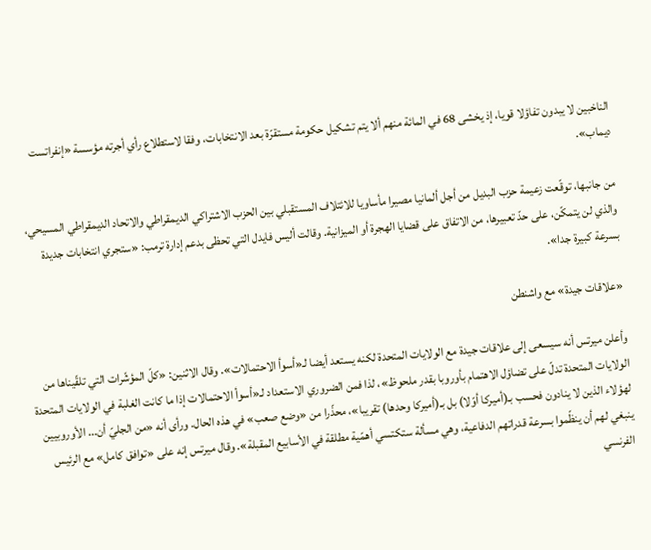الناخبين لا يبدون تفاؤلا قويا، إذ يخشى 68 في المائة منهم ألا يتم تشكيل حكومة مستقرّة بعد الانتخابات، وفقا لاستطلاع رأي أجرته مؤسسة «إنفراتست ديماب».

من جانبها، توقّعت زعيمة حزب البديل من أجل ألمانيا مصيرا مأساويا للائتلاف المستقبلي بين الحزب الاشتراكي الديمقراطي والاتحاد الديمقراطي المسيحي، والذي لن يتمكّن، على حدّ تعبيرها، من الاتفاق على قضايا الهجرة أو الميزانية. وقالت أليس فايدل التي تحظى بدعم إدارة ترمب: «ستجري انتخابات جديدة بسرعة كبيرة جدا».

«علاقات جيدة» مع واشنطن

وأعلن ميرتس أنه سيسعى إلى علاقات جيدة مع الولايات المتحدة لكنه يستعد أيضا لـ«أسوأ الاحتمالات». وقال الاثنين: «كلّ المؤشّرات التي تلقّيناها من الولايات المتحدة تدلّ على تضاؤل الاهتمام بأوروبا بقدر ملحوظ»، لذا فمن الضروري الاستعداد لـ«أسوأ الاحتمالات إذا ما كانت الغلبة في الولايات المتحدة لهؤلاء الذين لا ينادون فحسب بـ(أميركا أوّلا) بل بـ(أميركا وحدها) تقريبا»، محذّرا من «وضع صعب» في هذه الحال. ورأى أنه «من الجليّ أن... الأوروبيين ينبغي لهم أن ينظّموا بسرعة قدراتهم الدفاعية، وهي مسألة ستكتسي أهمّية مطلقة في الأسابيع المقبلة». وقال ميرتس إنه على «توافق كامل» مع الرئيس الفرنسي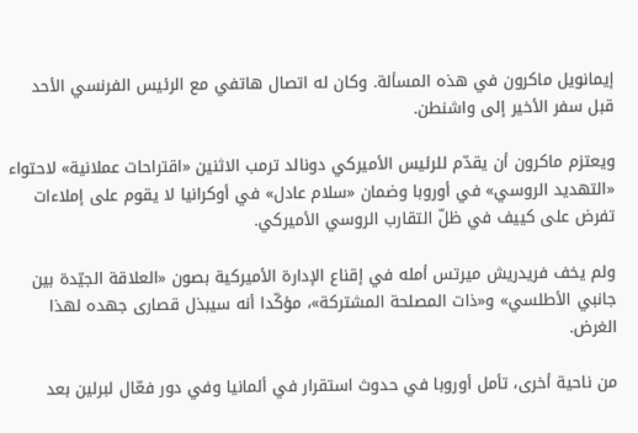إيمانويل ماكرون في هذه المسألة. وكان له اتصال هاتفي مع الرئيس الفرنسي الأحد قبل سفر الأخير إلى واشنطن.

ويعتزم ماكرون أن يقدّم للرئيس الأميركي دونالد ترمب الاثنين «اقتراحات عملانية» لاحتواء «التهديد الروسي» في أوروبا وضمان «سلام عادل» في أوكرانيا لا يقوم على إملاءات تفرض على كييف في ظلّ التقارب الروسي الأميركي.

ولم يخف فريدريش ميرتس أمله في إقناع الإدارة الأميركية بصون «العلاقة الجيّدة بين جانبي الأطلسي» و«ذات المصلحة المشتركة»، مؤكّدا أنه سيبذل قصارى جهده لهذا الغرض.

من ناحية أخرى، تأمل أوروبا في حدوث استقرار في ألمانيا وفي دور فعّال لبرلين بعد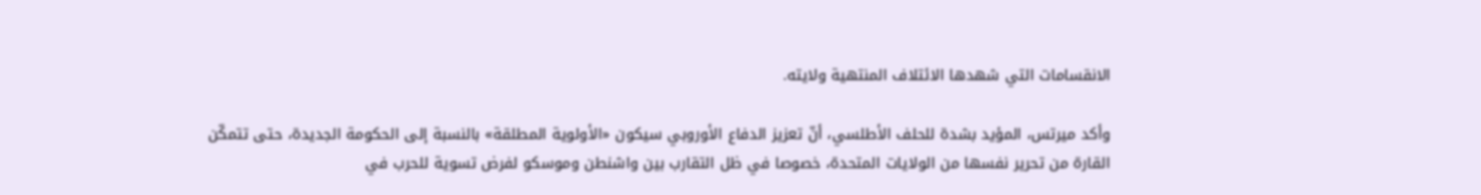الانقسامات التي شهدها الائتلاف المنتهية ولايته.

وأكد ميرتس، المؤيد بشدة للحلف الأطلسي، أنّ تعزيز الدفاع الأوروبي سيكون «الأولوية المطلقة» بالنسبة إلى الحكومة الجديدة، حتى تتمكّن القارة من تحرير نفسها من الولايات المتحدة، خصوصا في ظل التقارب بين واشنطن وموسكو لفرض تسوية للحرب في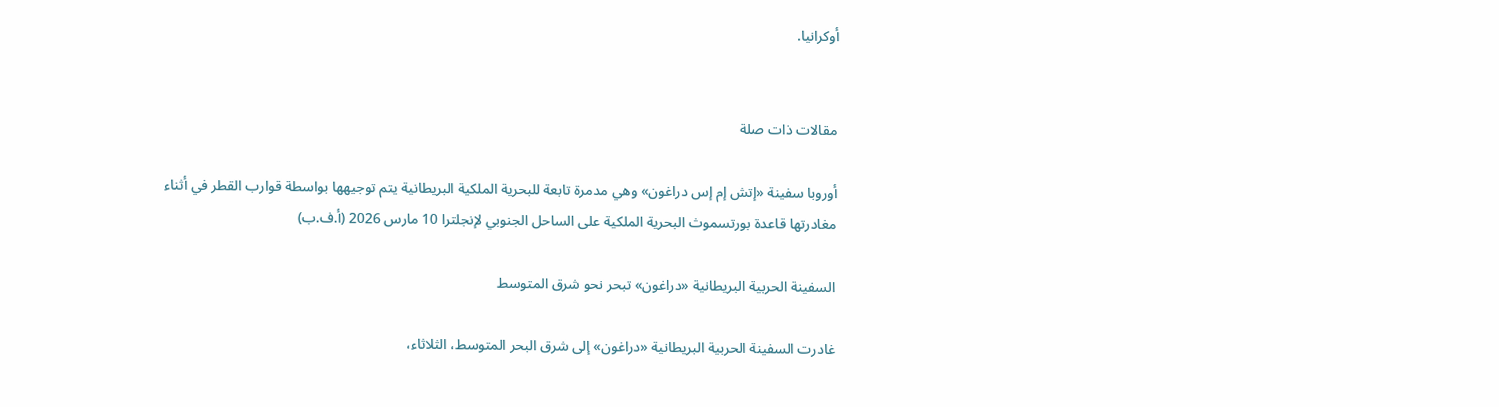أوكرانيا.


مقالات ذات صلة

أوروبا سفينة «إتش إم إس دراغون» وهي مدمرة تابعة للبحرية الملكية البريطانية يتم توجيهها بواسطة قوارب القطر في أثناء مغادرتها قاعدة بورتسموث البحرية الملكية على الساحل الجنوبي لإنجلترا 10 مارس 2026 (أ.ف.ب)

السفينة الحربية البريطانية «دراغون» تبحر نحو شرق المتوسط

غادرت السفينة الحربية البريطانية «دراغون» إلى شرق البحر المتوسط، الثلاثاء،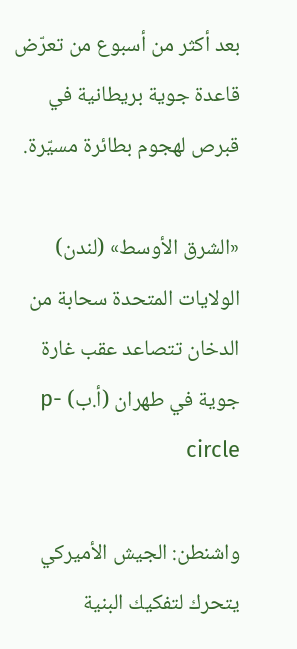بعد أكثر من أسبوع من تعرّض قاعدة جوية بريطانية في قبرص لهجوم بطائرة مسيّرة.

«الشرق الأوسط» (لندن)
الولايات المتحدة سحابة من الدخان تتصاعد عقب غارة جوية في طهران (أ.ب) p-circle

واشنطن: الجيش الأميركي يتحرك لتفكيك البنية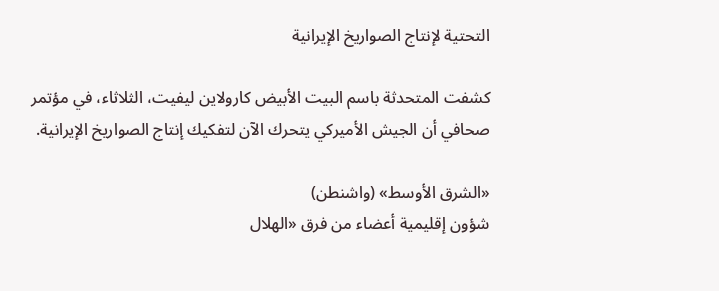التحتية لإنتاج الصواريخ الإيرانية

كشفت المتحدثة باسم البيت الأبيض كارولاين ليفيت، الثلاثاء، ‌في ‌مؤتمر صحافي ‌أن الجيش الأميركي يتحرك الآن لتفكيك إنتاج الصواريخ الإيرانية.

«الشرق الأوسط» (واشنطن)
شؤون إقليمية أعضاء من فرق «الهلال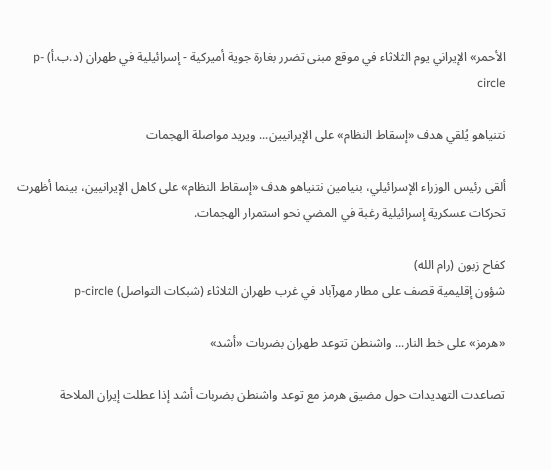الأحمر» الإيراني يوم الثلاثاء في موقع مبنى تضرر بغارة جوية أميركية - إسرائيلية في طهران (د.ب.أ) p-circle

نتنياهو يُلقي هدف «إسقاط النظام» على الإيرانيين... ويريد مواصلة الهجمات

ألقى رئيس الوزراء الإسرائيلي، بنيامين نتنياهو هدف «إسقاط النظام» على كاهل الإيرانيين، بينما أظهرت تحركات عسكرية إسرائيلية رغبة في المضي نحو استمرار الهجمات.

كفاح زبون (رام الله)
شؤون إقليمية قصف على مطار مهرآباد في غرب طهران الثلاثاء (شبكات التواصل) p-circle

«هرمز» على خط النار... واشنطن تتوعد طهران بضربات «أشد»

تصاعدت التهديدات حول مضيق هرمز مع توعد واشنطن بضربات أشد إذا عطلت إيران الملاحة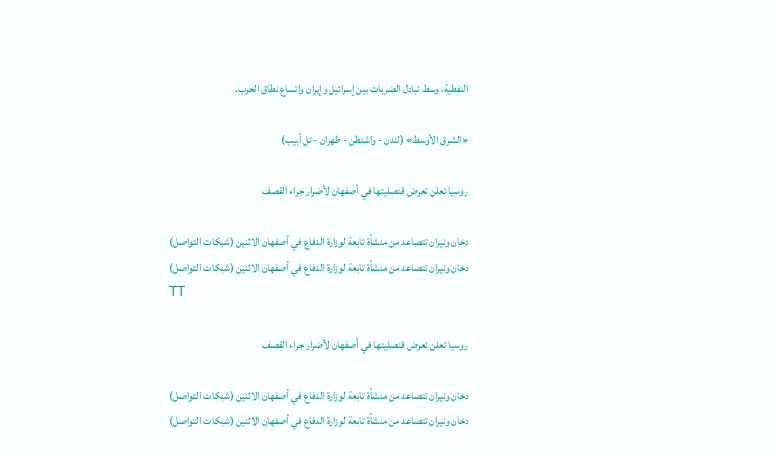النفطية، وسط تبادل الضربات بين إسرائيل وإيران واتساع نطاق الحرب.

«الشرق الأوسط» (لندن - واشنطن - طهران - تل أبيب)

روسيا تعلن تعرض قنصليتها في أصفهان لأضرار جراء القصف

دخان ونيران تتصاعد من منشأة تابعة لوزارة الدفاع في أصفهان الاثنين (شبكات التواصل)
دخان ونيران تتصاعد من منشأة تابعة لوزارة الدفاع في أصفهان الاثنين (شبكات التواصل)
TT

روسيا تعلن تعرض قنصليتها في أصفهان لأضرار جراء القصف

دخان ونيران تتصاعد من منشأة تابعة لوزارة الدفاع في أصفهان الاثنين (شبكات التواصل)
دخان ونيران تتصاعد من منشأة تابعة لوزارة الدفاع في أصفهان الاثنين (شبكات التواصل)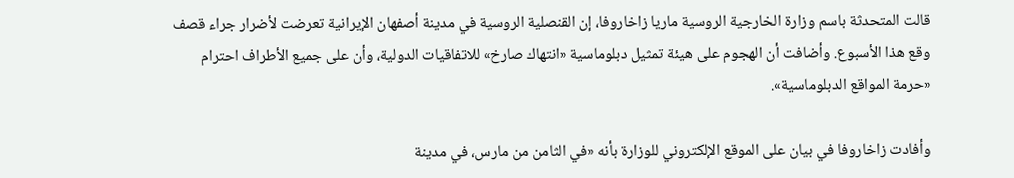قالت المتحدثة باسم وزارة الخارجية الروسية ماريا زاخاروفا، إن القنصلية الروسية في مدينة أصفهان الإيرانية تعرضت لأضرار جراء قصف وقع هذا الأسبوع. وأضافت ‌أن الهجوم ‌على هيئة ‌تمثيل دبلوماسية «انتهاك صارخ» للاتفاقيات الدولية، وأن على جميع الأطراف احترام «حرمة المواقع الدبلوماسية».

وأفادت زاخاروفا في بيان على الموقع الإلكتروني للوزارة بأنه «في الثامن من ‌مارس، ‌في مدينة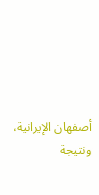أصفهان ‌الإيرانية، ونتيجة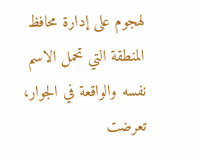لهجوم ‌على إدارة محافظ المنطقة التي تحمل الاسم نفسه والواقعة في الجوار، تعرضت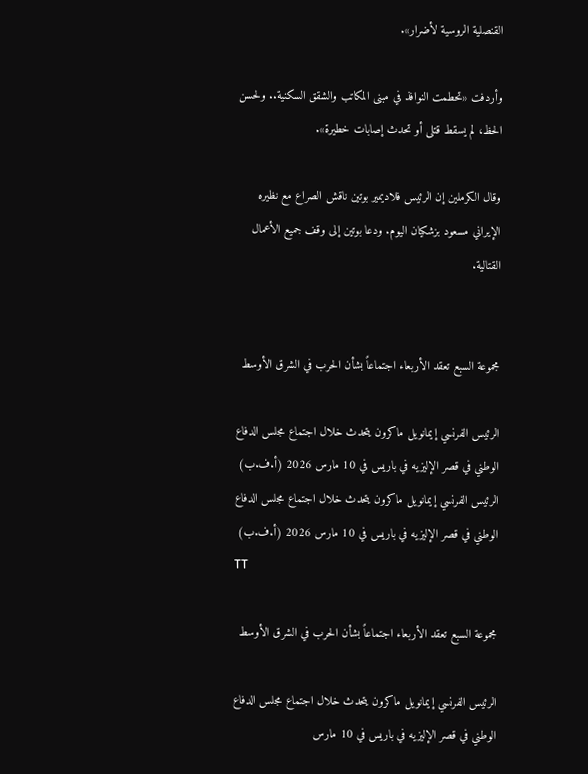القنصلية ‌الروسية لأضرار».

وأردفت «تحطمت النوافذ في مبنى المكاتب والشقق السكنية.. ولحسن الحظ، لم يسقط قتلى أو تحدث إصابات خطيرة».

وقال الكرملين إن الرئيس فلاديمير بوتين ناقش الصراع مع نظيره الإيراني مسعود بزشكيان اليوم. ودعا بوتين إلى وقف جميع الأعمال القتالية.


مجموعة السبع تعقد الأربعاء اجتماعاً بشأن الحرب في الشرق الأوسط

الرئيس الفرنسي إيمانويل ماكرون يتحدث خلال اجتماع مجلس الدفاع الوطني في قصر الإليزيه في باريس في 10 مارس 2026 (أ.ف.ب)
الرئيس الفرنسي إيمانويل ماكرون يتحدث خلال اجتماع مجلس الدفاع الوطني في قصر الإليزيه في باريس في 10 مارس 2026 (أ.ف.ب)
TT

مجموعة السبع تعقد الأربعاء اجتماعاً بشأن الحرب في الشرق الأوسط

الرئيس الفرنسي إيمانويل ماكرون يتحدث خلال اجتماع مجلس الدفاع الوطني في قصر الإليزيه في باريس في 10 مارس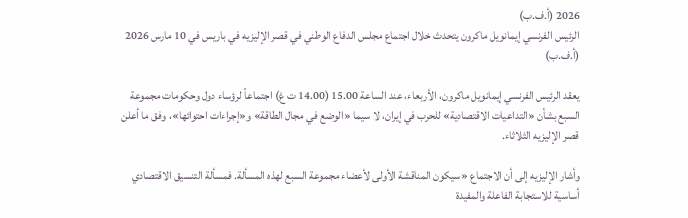2026 (أ.ف.ب)
الرئيس الفرنسي إيمانويل ماكرون يتحدث خلال اجتماع مجلس الدفاع الوطني في قصر الإليزيه في باريس في 10 مارس 2026 (أ.ف.ب)

يعقد الرئيس الفرنسي إيمانويل ماكرون، الأربعاء، عند الساعة 15.00 (14.00 ت غ) اجتماعاً لرؤساء دول وحكومات مجموعة السبع بشأن «التداعيات الاقتصادية» للحرب في إيران، لا سيما «الوضع في مجال الطاقة» و«إجراءات احتوائها»، وفق ما أعلن قصر الإليزيه الثلاثاء.

وأشار الإليزيه إلى أن الاجتماع «سيكون المناقشة الأولى لأعضاء مجموعة السبع لهذه المسألة. فمسألة التنسيق الاقتصادي أساسية للاستجابة الفاعلة والمفيدة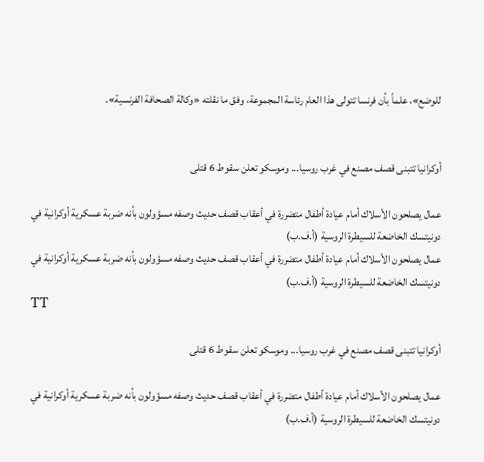للوضع»، علماً بأن فرنسا تتولى هذا العام رئاسة المجموعة، وفق ما نقلته «وكالة الصحافة الفرنسية».


أوكرانيا تتبنى قصف مصنع في غرب روسيا... وموسكو تعلن سقوط 6 قتلى

عمال يصلحون الأسلاك أمام عيادة أطفال متضررة في أعقاب قصف حديث وصفه مسؤولون بأنه ضربة عسكرية أوكرانية في دونيتسك الخاضعة للسيطرة الروسية (أ.ف.ب)
عمال يصلحون الأسلاك أمام عيادة أطفال متضررة في أعقاب قصف حديث وصفه مسؤولون بأنه ضربة عسكرية أوكرانية في دونيتسك الخاضعة للسيطرة الروسية (أ.ف.ب)
TT

أوكرانيا تتبنى قصف مصنع في غرب روسيا... وموسكو تعلن سقوط 6 قتلى

عمال يصلحون الأسلاك أمام عيادة أطفال متضررة في أعقاب قصف حديث وصفه مسؤولون بأنه ضربة عسكرية أوكرانية في دونيتسك الخاضعة للسيطرة الروسية (أ.ف.ب)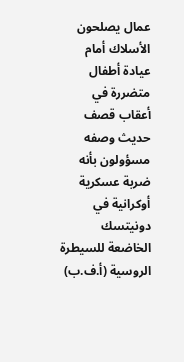عمال يصلحون الأسلاك أمام عيادة أطفال متضررة في أعقاب قصف حديث وصفه مسؤولون بأنه ضربة عسكرية أوكرانية في دونيتسك الخاضعة للسيطرة الروسية (أ.ف.ب)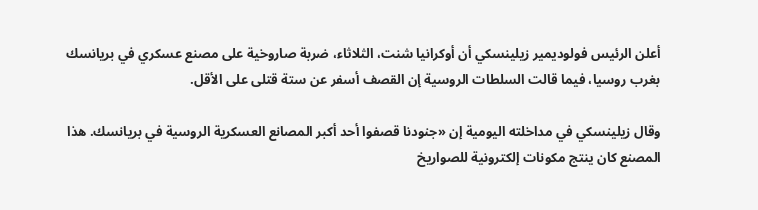أعلن الرئيس فولوديمير زيلينسكي أن أوكرانيا شنت، الثلاثاء، ضربة صاروخية على مصنع عسكري في بريانسك بغرب روسيا، فيما قالت السلطات الروسية إن القصف أسفر عن ستة قتلى على الأقل.

وقال زيلينسكي في مداخلته اليومية إن «جنودنا قصفوا أحد أكبر المصانع العسكرية الروسية في بريانسك. هذا المصنع كان ينتج مكونات إلكترونية للصواريخ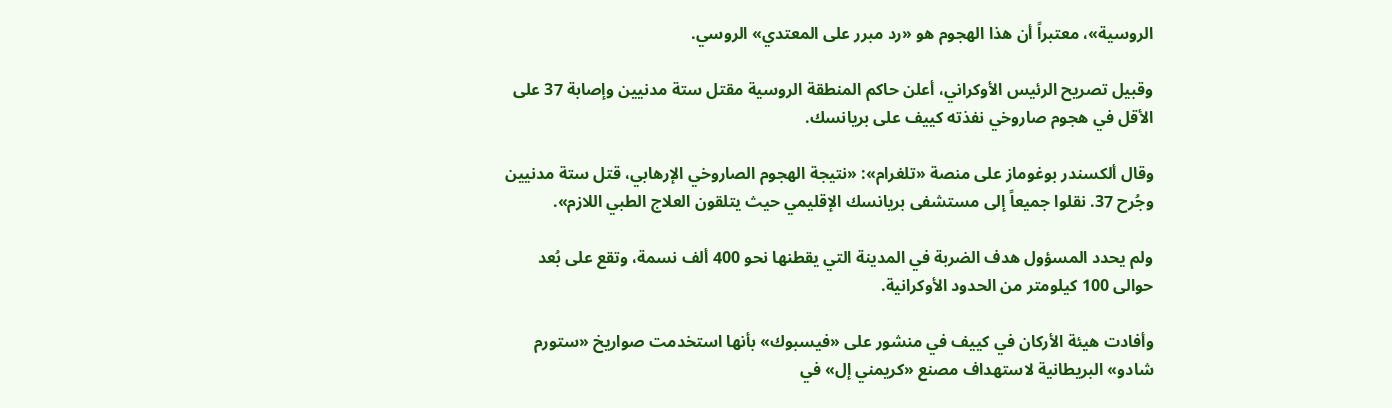الروسية»، معتبراً أن هذا الهجوم هو «رد مبرر على المعتدي» الروسي.

وقبيل تصريح الرئيس الأوكراني، أعلن حاكم المنطقة الروسية مقتل ستة مدنيين وإصابة 37 على الأقل في هجوم صاروخي نفذته كييف على بريانسك.

وقال ألكسندر بوغوماز على منصة «تلغرام»: «نتيجة الهجوم الصاروخي الإرهابي، قتل ستة مدنيين وجُرح 37. نقلوا جميعاً إلى مستشفى بريانسك الإقليمي حيث يتلقون العلاج الطبي اللازم».

ولم يحدد المسؤول هدف الضربة في المدينة التي يقطنها نحو 400 ألف نسمة، وتقع على بُعد حوالى 100 كيلومتر من الحدود الأوكرانية.

وأفادت هيئة الأركان في كييف في منشور على «فيسبوك» بأنها استخدمت صواريخ «ستورم شادو» البريطانية لاستهداف مصنع «كريمني إل» في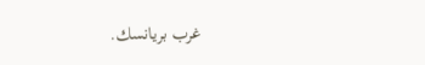غرب بريانسك.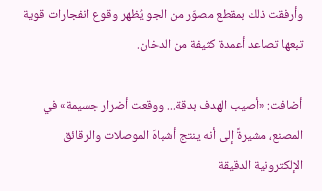وأرفقت ذلك بمقطع مصوّر من الجو يُظهر وقوع انفجارات قوية تبعها تصاعد أعمدة كثيفة من الدخان.

أضافت: «أصيب الهدف بدقة... ووقعت أضرار جسيمة» في المصنع، مشيرةً إلى أنه ينتج أشباهَ الموصلات والرقائق الإلكترونية الدقيقة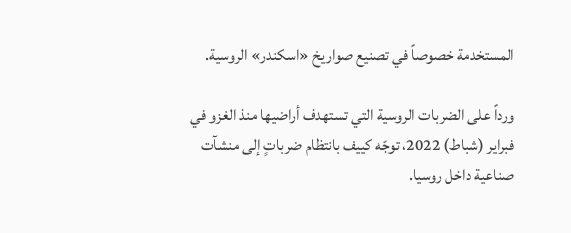المستخدمة خصوصاً في تصنيع صواريخ «اسكندر» الروسية.

ورداً على الضربات الروسية التي تستهدف أراضيها منذ الغزو في فبراير (شباط) 2022، توجّه كييف بانتظام ضرباتٍ إلى منشآت صناعية داخل روسيا.